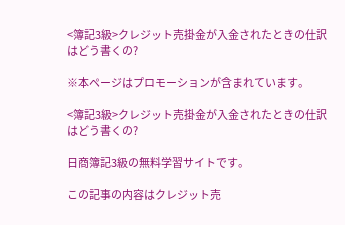<簿記3級>クレジット売掛金が入金されたときの仕訳はどう書くの?

※本ページはプロモーションが含まれています。

<簿記3級>クレジット売掛金が入金されたときの仕訳はどう書くの?

日商簿記3級の無料学習サイトです。

この記事の内容はクレジット売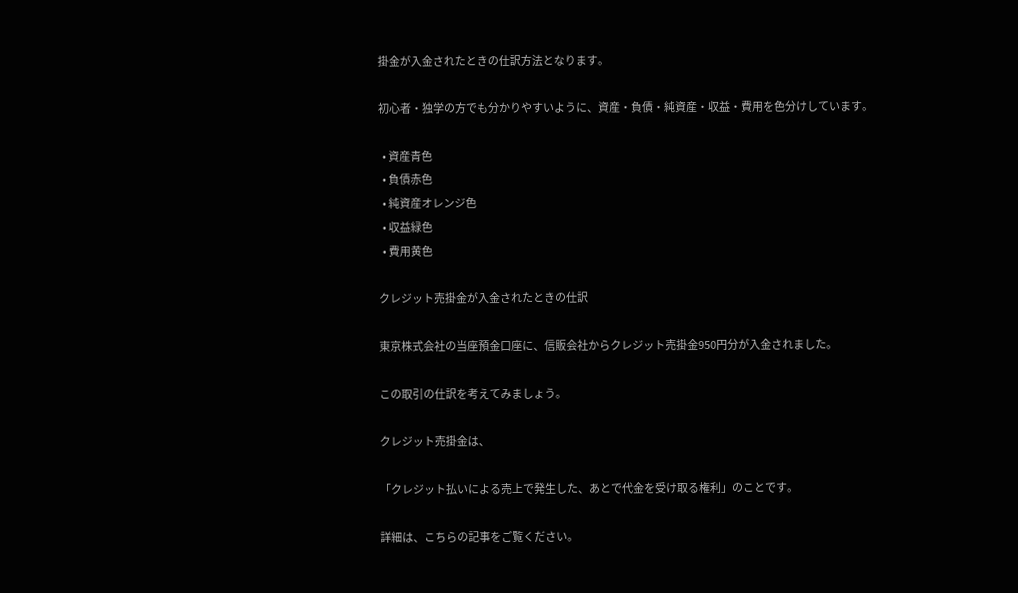掛金が入金されたときの仕訳方法となります。

初心者・独学の方でも分かりやすいように、資産・負債・純資産・収益・費用を色分けしています。

  • 資産青色
  • 負債赤色
  • 純資産オレンジ色
  • 収益緑色
  • 費用黄色

クレジット売掛金が入金されたときの仕訳

東京株式会社の当座預金口座に、信販会社からクレジット売掛金950円分が入金されました。

この取引の仕訳を考えてみましょう。

クレジット売掛金は、

「クレジット払いによる売上で発生した、あとで代金を受け取る権利」のことです。

詳細は、こちらの記事をご覧ください。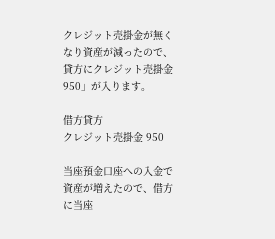クレジット売掛金が無くなり資産が減ったので、貸方にクレジット売掛金950」が入ります。

借方貸方
クレジット売掛金 950

当座預金口座への入金で資産が増えたので、借方に当座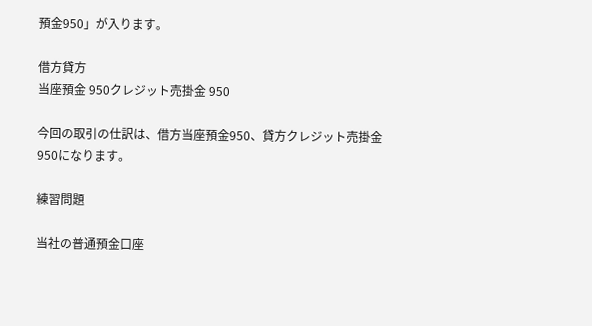預金950」が入ります。

借方貸方
当座預金 950クレジット売掛金 950

今回の取引の仕訳は、借方当座預金950、貸方クレジット売掛金950になります。

練習問題

当社の普通預金口座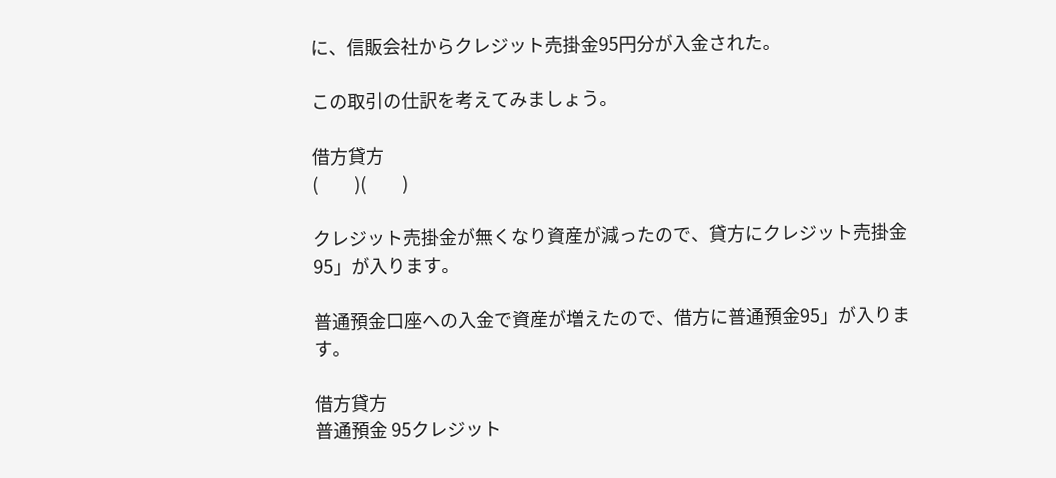に、信販会社からクレジット売掛金95円分が入金された。

この取引の仕訳を考えてみましょう。

借方貸方
(         )(         )

クレジット売掛金が無くなり資産が減ったので、貸方にクレジット売掛金95」が入ります。

普通預金口座への入金で資産が増えたので、借方に普通預金95」が入ります。

借方貸方
普通預金 95クレジット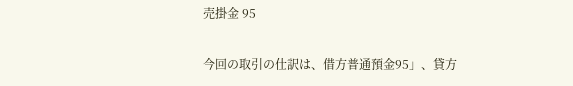売掛金 95

今回の取引の仕訳は、借方普通預金95」、貸方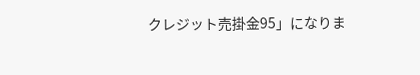クレジット売掛金95」になりま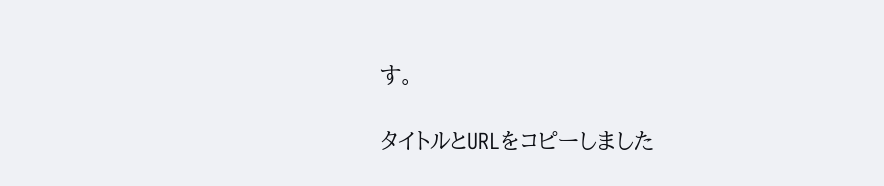す。

タイトルとURLをコピーしました